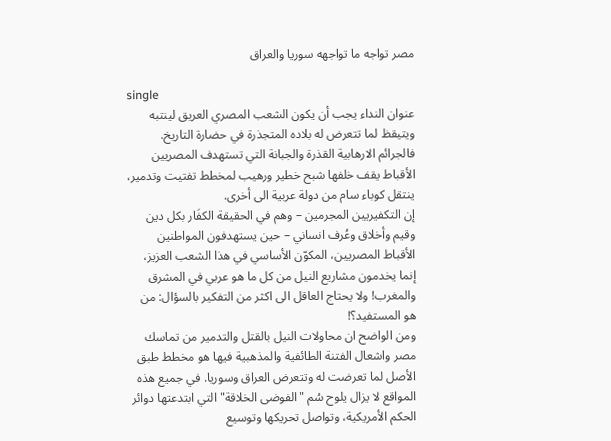مصر تواجه ما تواجهه سوريا والعراق

single
عنوان النداء يجب أن يكون الشعب المصري العريق لينتبه ويتيقظ لما تتعرض له بلاده المتجذرة في حضارة التاريخ. فالجرائم الارهابية القذرة والجبانة التي تستهدف المصريين الأقباط يقف خلفها شبح خطير ورهيب لمخطط تفتيت وتدمير، ينتقل كوباء سام من دولة عربية الى أخرى.
إن التكفيريين المجرمين – وهم في الحقيقة الكفَار بكل دين وقيم وأخلاق وعُرف انساني – حين يستهدفون المواطنين الأقباط المصريين، المكوّن الأساسي في هذا الشعب العزيز، إنما يخدمون مشاريع النيل من كل ما هو عربي في المشرق والمغرب! ولا يحتاج العاقل الى اكثر من التفكير بالسؤال: من هو المستفيد؟!
ومن الواضح ان محاولات النيل بالقتل والتدمير من تماسك مصر واشعال الفتنة الطائفية والمذهبية فيها هو مخطط طبق الأصل لما تعرضت له وتتعرض العراق وسوريا. في جميع هذه المواقع لا يزال يلوح سُم "الفوضى الخلاقة" التي ابتدعتها دوائر الحكم الأمريكية، وتواصل تحريكها وتوسيع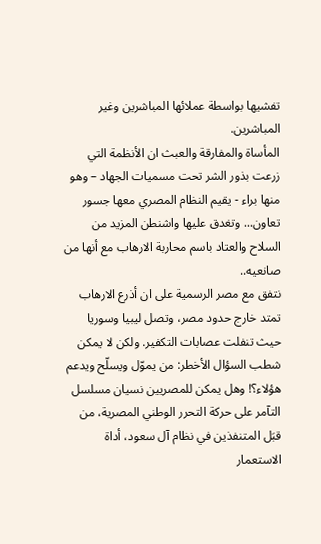تفشيها بواسطة عملائها المباشرين وغير المباشرين.
المأساة والمفارقة والعبث ان الأنظمة التي زرعت بذور الشر تحت مسميات الجهاد – وهو منها براء - يقيم النظام المصري معها جسور تعاون... وتغدق عليها واشنطن المزيد من السلاح والعتاد باسم محاربة الارهاب مع أنها من صانعيه..
نتفق مع مصر الرسمية على ان أذرع الارهاب تمتد خارج حدود مصر، وتصل ليبيا وسوريا حيث تنفلت عصابات التكفير. ولكن لا يمكن شطب السؤال الأخطر: من يموّل ويسلّح ويدعم هؤلاء؟! وهل يمكن للمصريين نسيان مسلسل التآمر على حركة التحرر الوطني المصرية، من قبَل المتنفذين في نظام آل سعود، أداة الاستعمار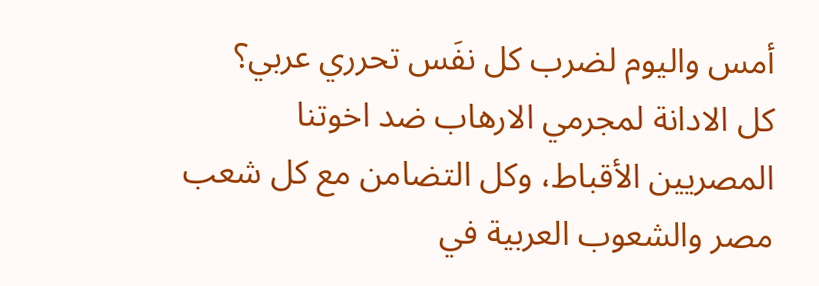أمس واليوم لضرب كل نفَس تحرري عربي؟
كل الادانة لمجرمي الارهاب ضد اخوتنا المصريين الأقباط، وكل التضامن مع كل شعب مصر والشعوب العربية في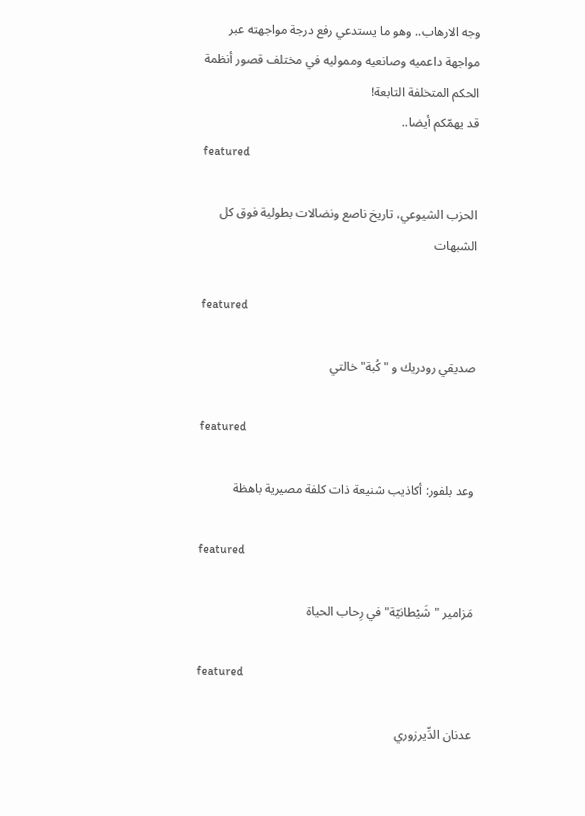وجه الارهاب.. وهو ما يستدعي رفع درجة مواجهته عبر مواجهة داعميه وصانعيه ومموليه في مختلف قصور أنظمة الحكم المتخلفة التابعة!
قد يهمّكم أيضا..
featured

الحزب الشيوعي، تاريخ ناصع ونضالات بطولية فوق كل الشبهات

featured

صديقي رودريك و "كُبة" خالتي

featured

وعد بلفور: أكاذيب شنيعة ذات كلفة مصيرية باهظة

featured

مَزامير "شَيْطانيّة" في رِحاب الحياة

featured

عدنان الدِّيرزوري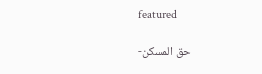featured

حق المسكن-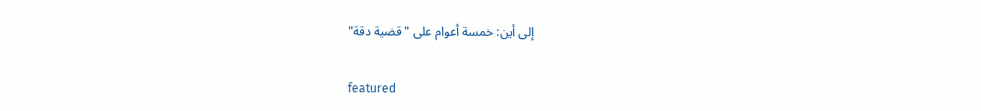إلى أين: خمسة أعوام على "قضية دقة"

featured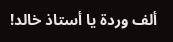ألف وردة يا أستاذ خالد!